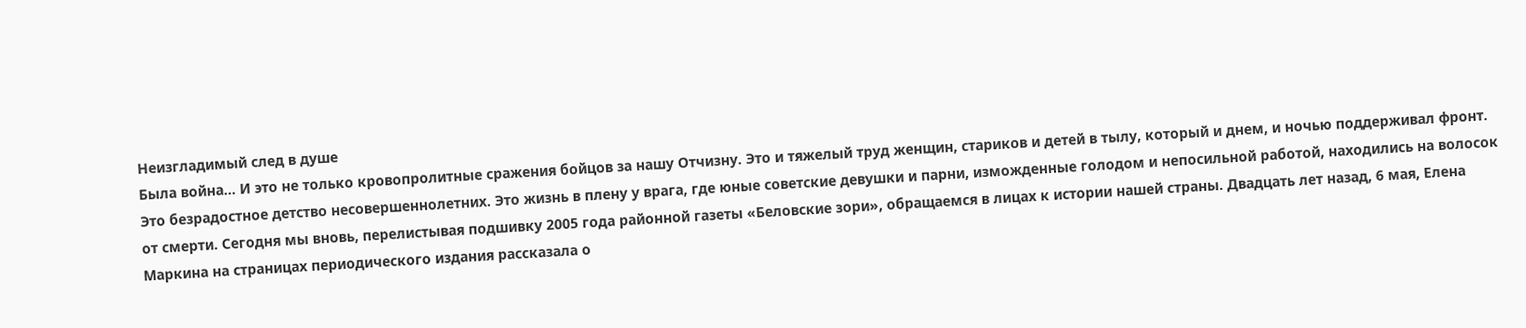Неизгладимый след в душе
Была война… И это не только кровопролитные сражения бойцов за нашу Отчизну. Это и тяжелый труд женщин, стариков и детей в тылу, который и днем, и ночью поддерживал фронт. Это безрадостное детство несовершеннолетних. Это жизнь в плену у врага, где юные советские девушки и парни, изможденные голодом и непосильной работой, находились на волосок от смерти. Сегодня мы вновь, перелистывая подшивку 2005 года районной газеты «Беловские зори», обращаемся в лицах к истории нашей страны. Двадцать лет назад, 6 мая, Елена Маркина на страницах периодического издания рассказала о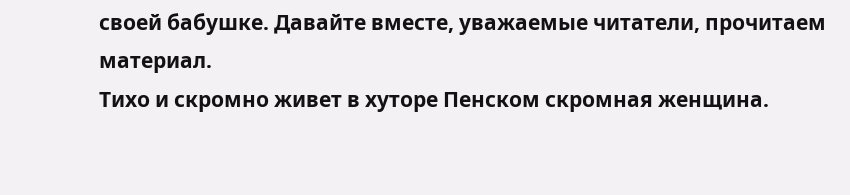своей бабушке. Давайте вместе, уважаемые читатели, прочитаем материал.
Тихо и скромно живет в хуторе Пенском скромная женщина.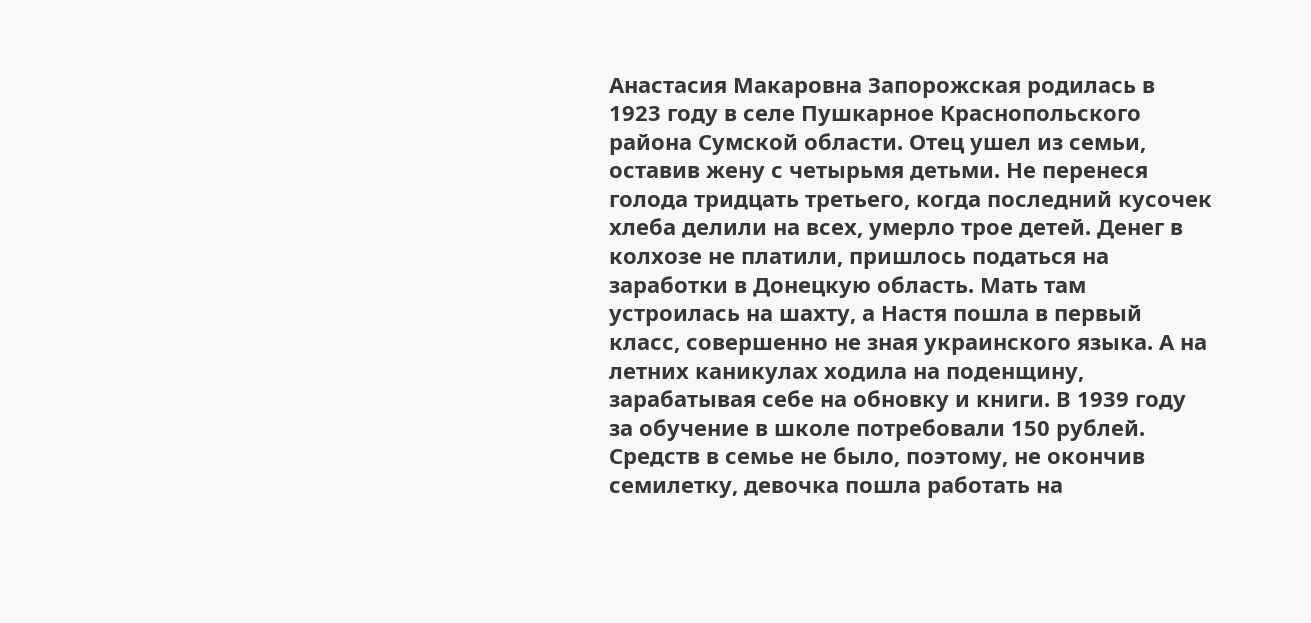Анастасия Макаровна Запорожская родилась в 1923 году в селе Пушкарное Краснопольского района Сумской области. Отец ушел из семьи, оставив жену с четырьмя детьми. Не перенеся голода тридцать третьего, когда последний кусочек хлеба делили на всех, умерло трое детей. Денег в колхозе не платили, пришлось податься на заработки в Донецкую область. Мать там устроилась на шахту, а Настя пошла в первый класс, совершенно не зная украинского языка. А на летних каникулах ходила на поденщину, зарабатывая себе на обновку и книги. В 1939 году за обучение в школе потребовали 150 рублей. Средств в семье не было, поэтому, не окончив семилетку, девочка пошла работать на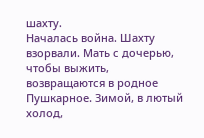шахту.
Началась война. Шахту взорвали. Мать с дочерью, чтобы выжить, возвращаются в родное Пушкарное. Зимой, в лютый холод,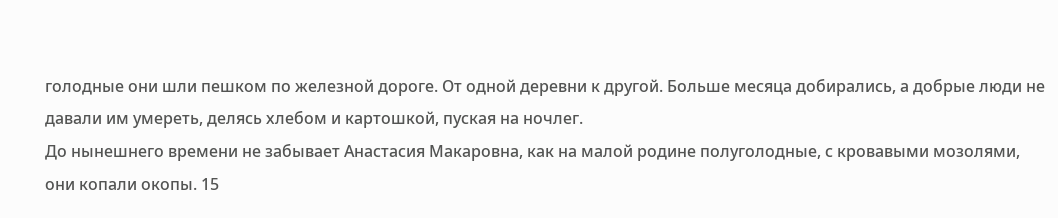голодные они шли пешком по железной дороге. От одной деревни к другой. Больше месяца добирались, а добрые люди не давали им умереть, делясь хлебом и картошкой, пуская на ночлег.
До нынешнего времени не забывает Анастасия Макаровна, как на малой родине полуголодные, с кровавыми мозолями, они копали окопы. 15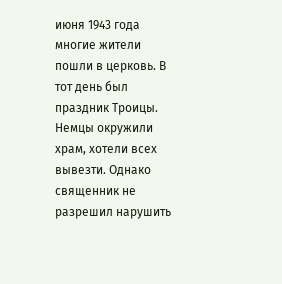июня 1943 года многие жители пошли в церковь. В тот день был праздник Троицы. Немцы окружили храм, хотели всех вывезти. Однако священник не разрешил нарушить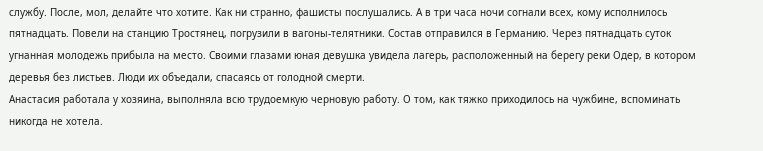службу. После, мол, делайте что хотите. Как ни странно, фашисты послушались. А в три часа ночи согнали всех, кому исполнилось пятнадцать. Повели на станцию Тростянец, погрузили в вагоны-телятники. Состав отправился в Германию. Через пятнадцать суток угнанная молодежь прибыла на место. Своими глазами юная девушка увидела лагерь, расположенный на берегу реки Одер, в котором деревья без листьев. Люди их объедали, спасаясь от голодной смерти.
Анастасия работала у хозяина, выполняла всю трудоемкую черновую работу. О том, как тяжко приходилось на чужбине, вспоминать никогда не хотела.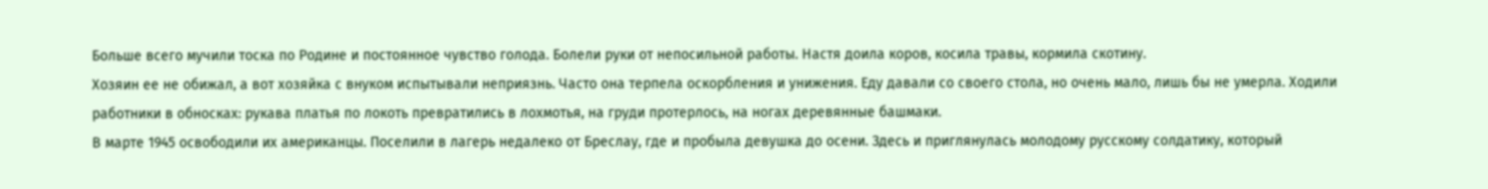Больше всего мучили тоска по Родине и постоянное чувство голода. Болели руки от непосильной работы. Настя доила коров, косила травы, кормила скотину.
Хозяин ее не обижал, а вот хозяйка с внуком испытывали неприязнь. Часто она терпела оскорбления и унижения. Еду давали со своего стола, но очень мало, лишь бы не умерла. Ходили работники в обносках: рукава платья по локоть превратились в лохмотья, на груди протерлось, на ногах деревянные башмаки.
В марте 1945 освободили их американцы. Поселили в лагерь недалеко от Бреслау, где и пробыла девушка до осени. Здесь и приглянулась молодому русскому солдатику, который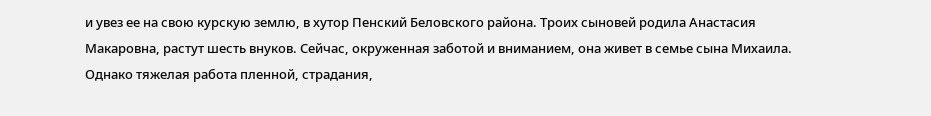и увез ее на свою курскую землю, в хутор Пенский Беловского района. Троих сыновей родила Анастасия Макаровна, растут шесть внуков. Сейчас, окруженная заботой и вниманием, она живет в семье сына Михаила. Однако тяжелая работа пленной, страдания,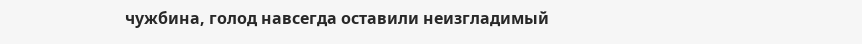чужбина, голод навсегда оставили неизгладимый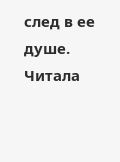след в ее душе.
Читала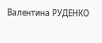Валентина РУДЕНКО